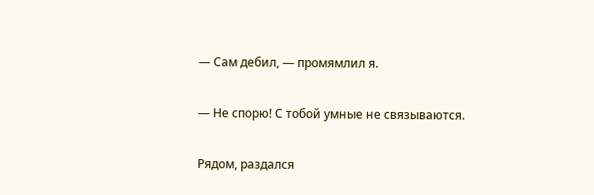— Сам дебил, — промямлил я.

— Не спорю! С тобой умные не связываются.

Рядом, раздался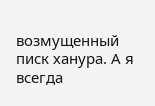возмущенный писк ханура. А я всегда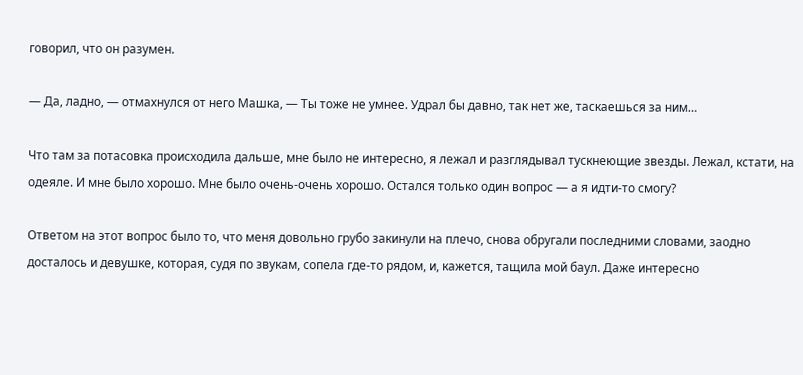говорил, что он разумен.

— Да, ладно, — отмахнулся от него Машка, — Ты тоже не умнее. Удрал бы давно, так нет же, таскаешься за ним…

Что там за потасовка происходила дальше, мне было не интересно, я лежал и разглядывал тускнеющие звезды. Лежал, кстати, на одеяле. И мне было хорошо. Мне было очень-очень хорошо. Остался только один вопрос — а я идти-то смогу?

Ответом на этот вопрос было то, что меня довольно грубо закинули на плечо, снова обругали последними словами, заодно досталось и девушке, которая, судя по звукам, сопела где-то рядом, и, кажется, тащила мой баул. Даже интересно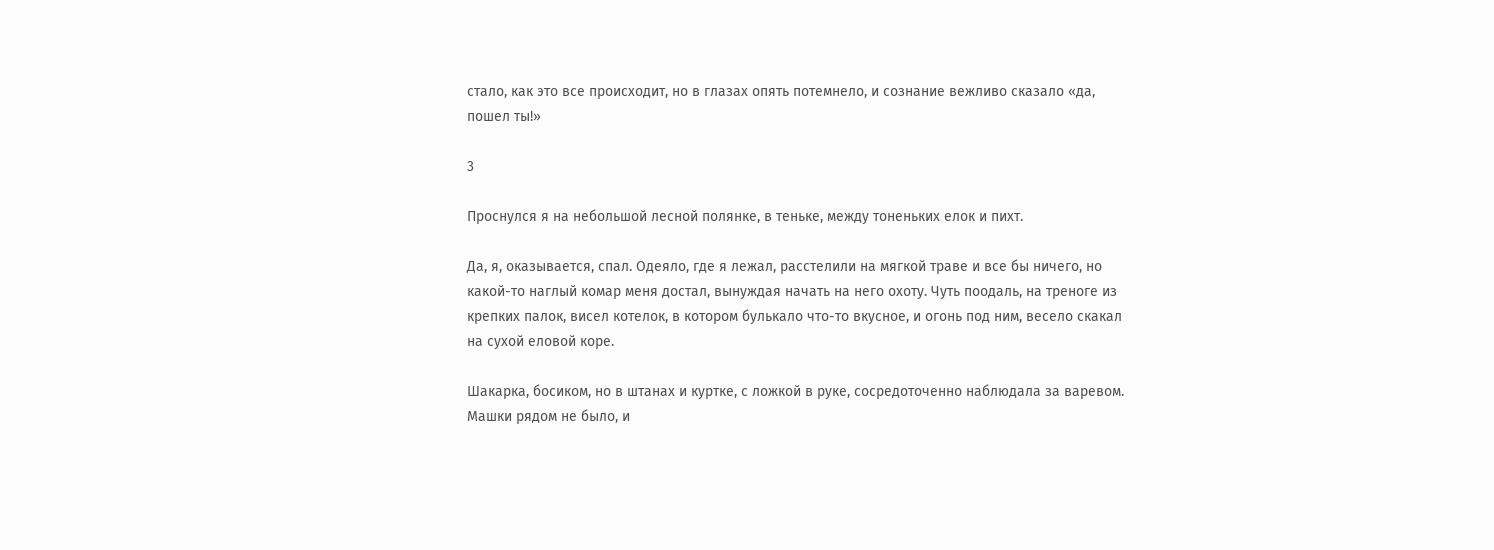стало, как это все происходит, но в глазах опять потемнело, и сознание вежливо сказало «да, пошел ты!»

3

Проснулся я на небольшой лесной полянке, в теньке, между тоненьких елок и пихт.

Да, я, оказывается, спал. Одеяло, где я лежал, расстелили на мягкой траве и все бы ничего, но какой-то наглый комар меня достал, вынуждая начать на него охоту. Чуть поодаль, на треноге из крепких палок, висел котелок, в котором булькало что-то вкусное, и огонь под ним, весело скакал на сухой еловой коре.

Шакарка, босиком, но в штанах и куртке, с ложкой в руке, сосредоточенно наблюдала за варевом. Машки рядом не было, и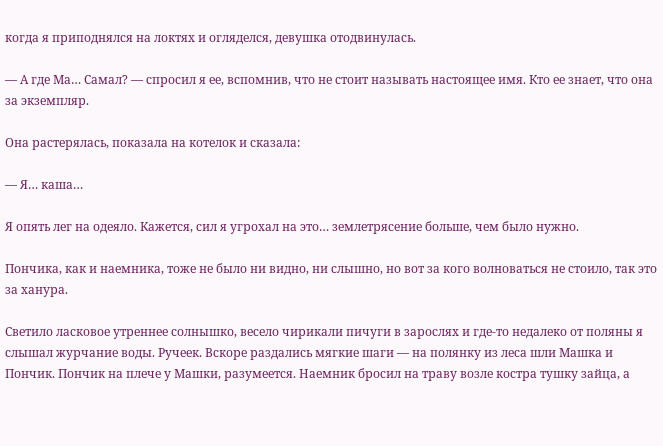когда я приподнялся на локтях и огляделся, девушка отодвинулась.

— А где Ма… Самал? — спросил я ее, вспомнив, что не стоит называть настоящее имя. Кто ее знает, что она за экземпляр.

Она растерялась, показала на котелок и сказала:

— Я… каша…

Я опять лег на одеяло. Кажется, сил я угрохал на это… землетрясение больше, чем было нужно.

Пончика, как и наемника, тоже не было ни видно, ни слышно, но вот за кого волноваться не стоило, так это за ханура.

Светило ласковое утреннее солнышко, весело чирикали пичуги в зарослях и где-то недалеко от поляны я слышал журчание воды. Ручеек. Вскоре раздались мягкие шаги — на полянку из леса шли Машка и Пончик. Пончик на плече у Машки, разумеется. Наемник бросил на траву возле костра тушку зайца, а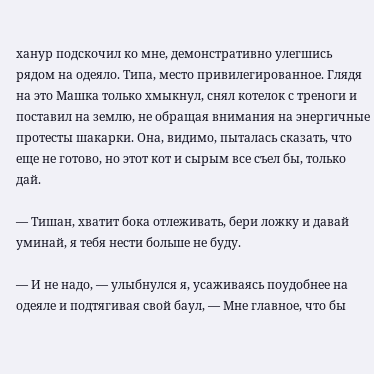ханур подскочил ко мне, демонстративно улегшись рядом на одеяло. Типа, место привилегированное. Глядя на это Машка только хмыкнул, снял котелок с треноги и поставил на землю, не обращая внимания на энергичные протесты шакарки. Она, видимо, пыталась сказать, что еще не готово, но этот кот и сырым все съел бы, только дай.

— Тишан, хватит бока отлеживать, бери ложку и давай уминай, я тебя нести больше не буду.

— И не надо, — улыбнулся я, усаживаясь поудобнее на одеяле и подтягивая свой баул, — Мне главное, что бы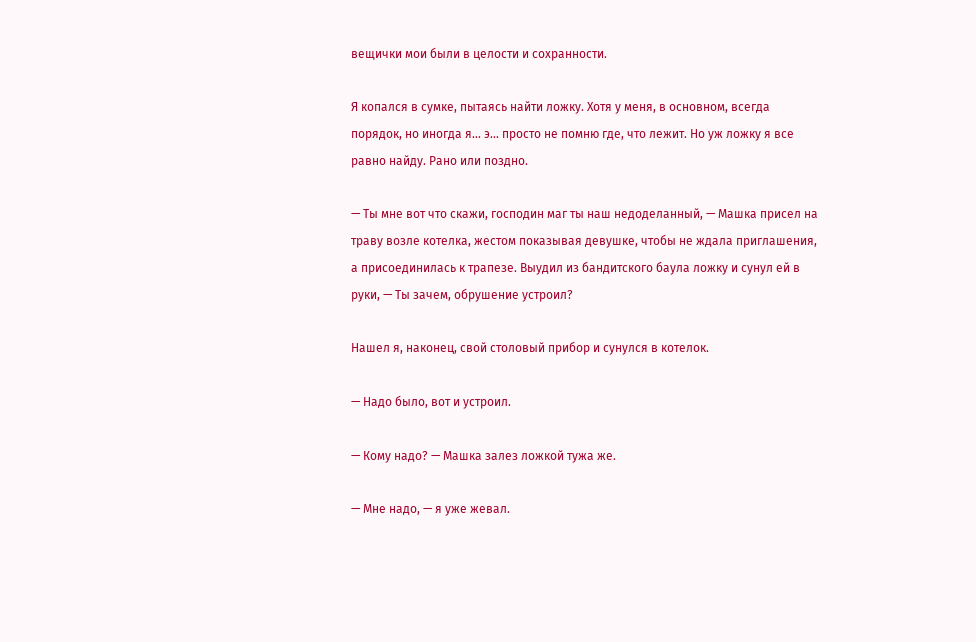вещички мои были в целости и сохранности.

Я копался в сумке, пытаясь найти ложку. Хотя у меня, в основном, всегда порядок, но иногда я… э… просто не помню где, что лежит. Но уж ложку я все равно найду. Рано или поздно.

— Ты мне вот что скажи, господин маг ты наш недоделанный, — Машка присел на траву возле котелка, жестом показывая девушке, чтобы не ждала приглашения, а присоединилась к трапезе. Выудил из бандитского баула ложку и сунул ей в руки, — Ты зачем, обрушение устроил?

Нашел я, наконец, свой столовый прибор и сунулся в котелок.

— Надо было, вот и устроил.

— Кому надо? — Машка залез ложкой тужа же.

— Мне надо, — я уже жевал.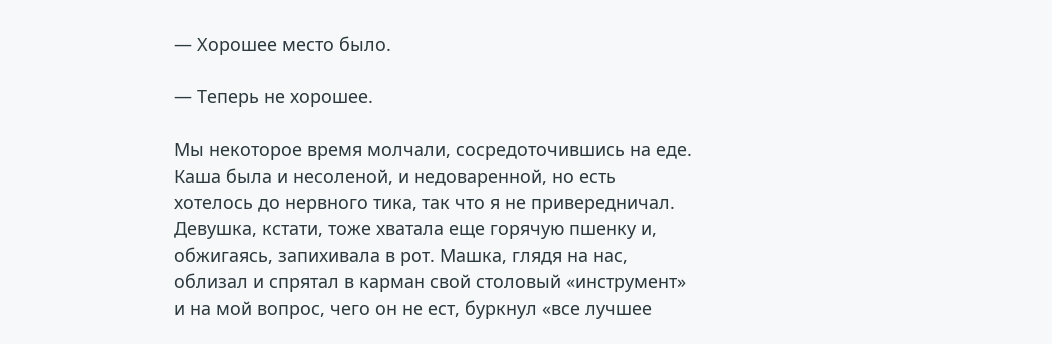— Хорошее место было.

— Теперь не хорошее.

Мы некоторое время молчали, сосредоточившись на еде. Каша была и несоленой, и недоваренной, но есть хотелось до нервного тика, так что я не привередничал. Девушка, кстати, тоже хватала еще горячую пшенку и, обжигаясь, запихивала в рот. Машка, глядя на нас, облизал и спрятал в карман свой столовый «инструмент» и на мой вопрос, чего он не ест, буркнул «все лучшее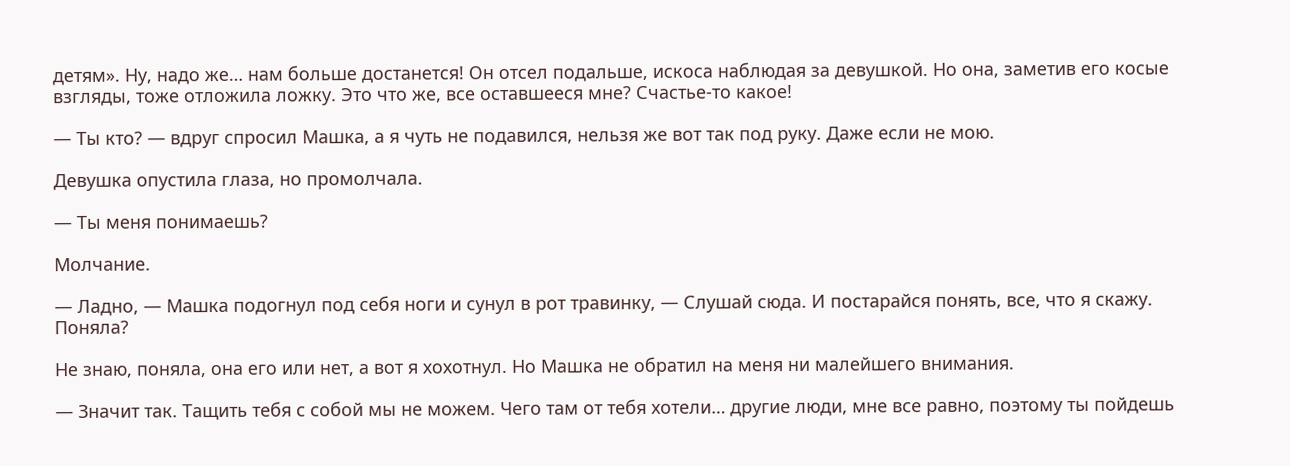детям». Ну, надо же… нам больше достанется! Он отсел подальше, искоса наблюдая за девушкой. Но она, заметив его косые взгляды, тоже отложила ложку. Это что же, все оставшееся мне? Счастье-то какое!

— Ты кто? — вдруг спросил Машка, а я чуть не подавился, нельзя же вот так под руку. Даже если не мою.

Девушка опустила глаза, но промолчала.

— Ты меня понимаешь?

Молчание.

— Ладно, — Машка подогнул под себя ноги и сунул в рот травинку, — Слушай сюда. И постарайся понять, все, что я скажу. Поняла?

Не знаю, поняла, она его или нет, а вот я хохотнул. Но Машка не обратил на меня ни малейшего внимания.

— Значит так. Тащить тебя с собой мы не можем. Чего там от тебя хотели… другие люди, мне все равно, поэтому ты пойдешь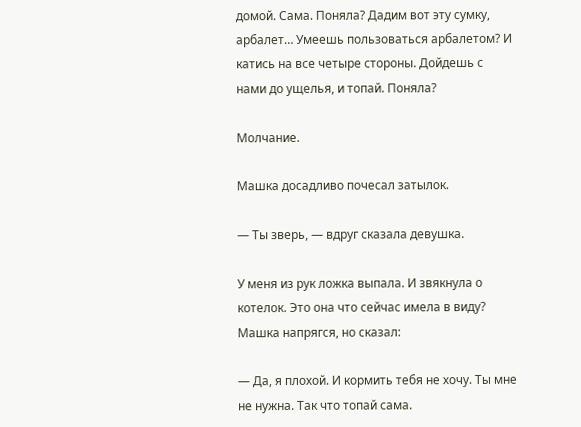домой. Сама. Поняла? Дадим вот эту сумку, арбалет… Умеешь пользоваться арбалетом? И катись на все четыре стороны. Дойдешь с нами до ущелья, и топай. Поняла?

Молчание.

Машка досадливо почесал затылок.

— Ты зверь, — вдруг сказала девушка.

У меня из рук ложка выпала. И звякнула о котелок. Это она что сейчас имела в виду? Машка напрягся, но сказал:

— Да, я плохой. И кормить тебя не хочу. Ты мне не нужна. Так что топай сама.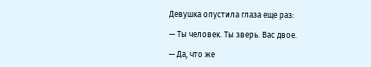Девушка опустила глаза еще раз:

— Ты человек. Ты зверь. Вас двое.

— Да, что же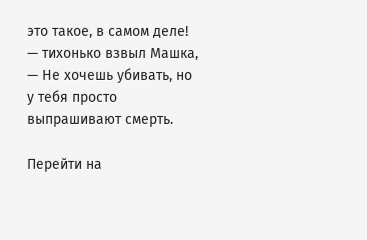это такое, в самом деле! — тихонько взвыл Машка, — Не хочешь убивать, но у тебя просто выпрашивают смерть.

Перейти на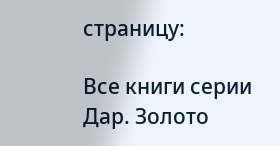страницу:

Все книги серии Дар. Золото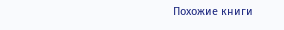Похожие книги